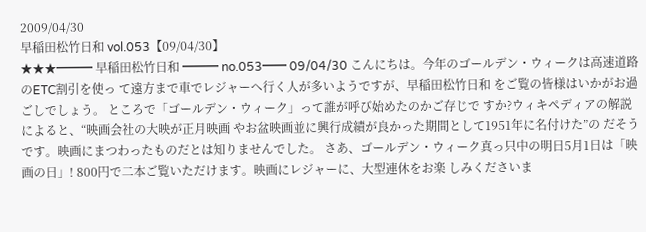2009/04/30
早稲田松竹日和 vol.053【09/04/30】
★★★━━━ 早稲田松竹日和 ━━━ no.053━━ 09/04/30 こんにちは。今年のゴールデン・ウィークは高速道路のETC割引を使っ て遠方まで車でレジャーへ行く人が多いようですが、早稲田松竹日和 をご覧の皆様はいかがお過ごしでしょう。 ところで「ゴールデン・ウィーク」って誰が呼び始めたのかご存じで すか?ウィキペディアの解説によると、“映画会社の大映が正月映画 やお盆映画並に興行成績が良かった期間として1951年に名付けた”の だそうです。映画にまつわったものだとは知りませんでした。 さあ、ゴールデン・ウィーク真っ只中の明日5月1日は「映画の日」! 800円で二本ご覧いただけます。映画にレジャーに、大型連休をお楽 しみくださいま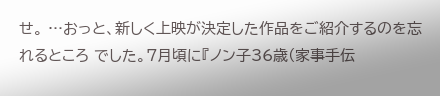せ。 …おっと、新しく上映が決定した作品をご紹介するのを忘れるところ でした。7月頃に『ノン子36歳(家事手伝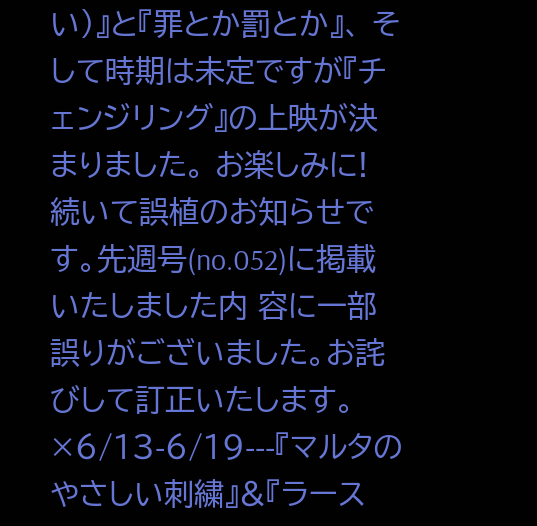い)』と『罪とか罰とか』、 そして時期は未定ですが『チェンジリング』の上映が決まりました。 お楽しみに! 続いて誤植のお知らせです。先週号(no.052)に掲載いたしました内 容に一部誤りがございました。お詫びして訂正いたします。 ×6/13-6/19---『マルタのやさしい刺繍』&『ラース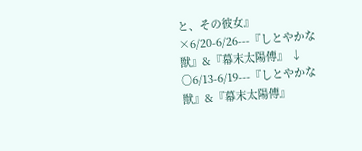と、その彼女』 ×6/20-6/26---『しとやかな獣』&『幕末太陽傳』 ↓ ○6/13-6/19---『しとやかな獣』&『幕末太陽傳』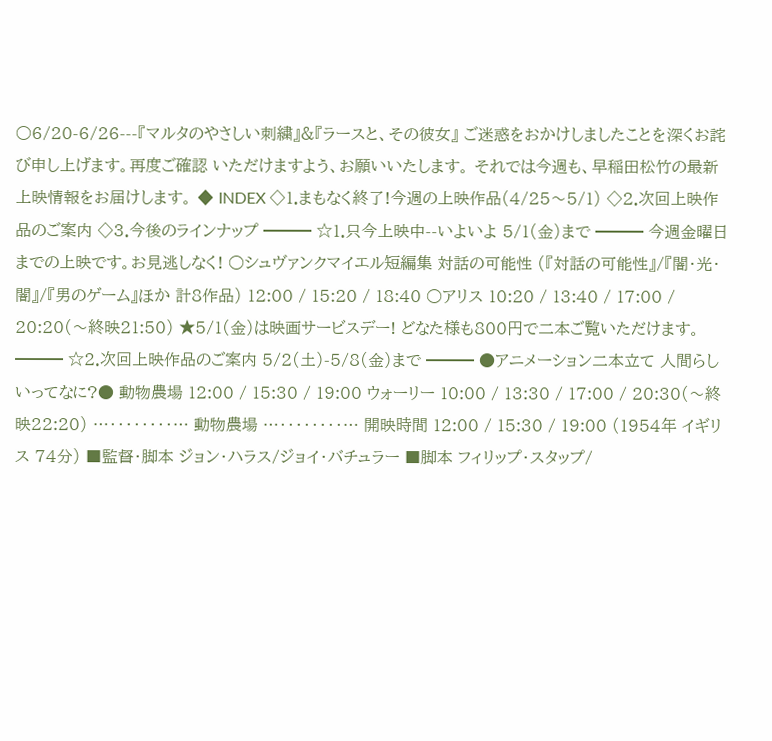○6/20-6/26---『マルタのやさしい刺繍』&『ラースと、その彼女』 ご迷惑をおかけしましたことを深くお詫び申し上げます。再度ご確認 いただけますよう、お願いいたします。 それでは今週も、早稲田松竹の最新上映情報をお届けします。 ◆ INDEX ◇1.まもなく終了!今週の上映作品(4/25〜5/1) ◇2.次回上映作品のご案内 ◇3.今後のラインナップ ━━━ ☆1.只今上映中--いよいよ 5/1(金)まで ━━━ 今週金曜日までの上映です。お見逃しなく! ○シュヴァンクマイエル短編集 対話の可能性 (『対話の可能性』/『闇・光・闇』/『男のゲーム』ほか 計8作品) 12:00 / 15:20 / 18:40 ○アリス 10:20 / 13:40 / 17:00 / 20:20(〜終映21:50) ★5/1(金)は映画サービスデー! どなた様も800円で二本ご覧いただけます。 ━━━ ☆2.次回上映作品のご案内 5/2(土)-5/8(金)まで ━━━ ●アニメーション二本立て 人間らしいってなに?● 動物農場 12:00 / 15:30 / 19:00 ウォーリー 10:00 / 13:30 / 17:00 / 20:30(〜終映22:20) …‥・‥・‥… 動物農場 …‥・‥・‥… 開映時間 12:00 / 15:30 / 19:00 (1954年 イギリス 74分) ■監督・脚本 ジョン・ハラス/ジョイ・バチュラー ■脚本 フィリップ・スタップ/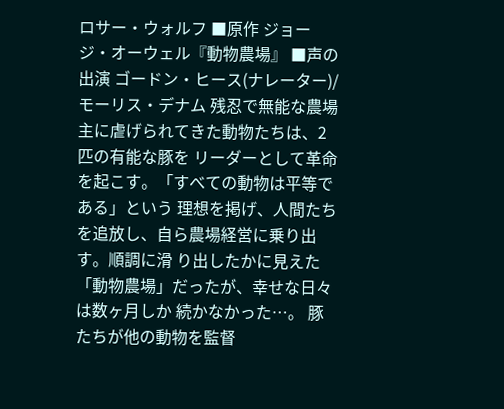ロサー・ウォルフ ■原作 ジョージ・オーウェル『動物農場』 ■声の出演 ゴードン・ヒース(ナレーター)/モーリス・デナム 残忍で無能な農場主に虐げられてきた動物たちは、2匹の有能な豚を リーダーとして革命を起こす。「すべての動物は平等である」という 理想を掲げ、人間たちを追放し、自ら農場経営に乗り出す。順調に滑 り出したかに見えた「動物農場」だったが、幸せな日々は数ヶ月しか 続かなかった…。 豚たちが他の動物を監督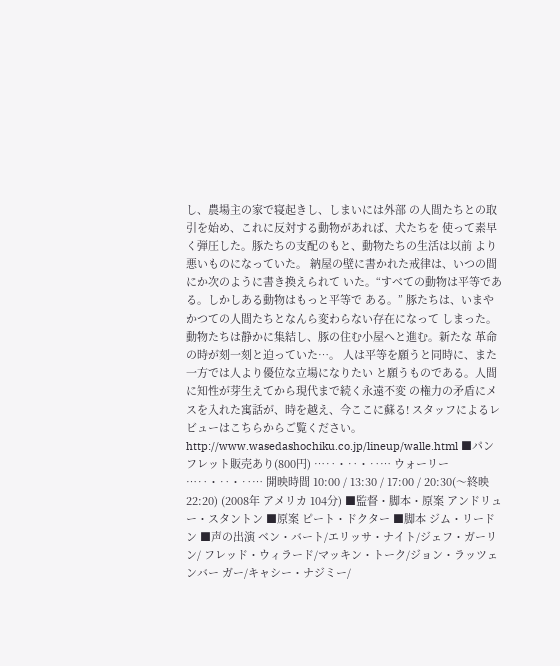し、農場主の家で寝起きし、しまいには外部 の人間たちとの取引を始め、これに反対する動物があれば、犬たちを 使って素早く弾圧した。豚たちの支配のもと、動物たちの生活は以前 より悪いものになっていた。 納屋の壁に書かれた戒律は、いつの間にか次のように書き換えられて いた。“すべての動物は平等である。しかしある動物はもっと平等で ある。” 豚たちは、いまやかつての人間たちとなんら変わらない存在になって しまった。動物たちは静かに集結し、豚の住む小屋へと進む。新たな 革命の時が刻一刻と迫っていた…。 人は平等を願うと同時に、また一方では人より優位な立場になりたい と願うものである。人間に知性が芽生えてから現代まで続く永遠不変 の権力の矛盾にメスを入れた寓話が、時を越え、今ここに蘇る! スタッフによるレビューはこちらからご覧ください。 http://www.wasedashochiku.co.jp/lineup/walle.html ■パンフレット販売あり(800円) …‥・‥・‥… ウォーリー …‥・‥・‥… 開映時間 10:00 / 13:30 / 17:00 / 20:30(〜終映22:20) (2008年 アメリカ 104分) ■監督・脚本・原案 アンドリュー・スタントン ■原案 ピート・ドクター ■脚本 ジム・リードン ■声の出演 ベン・バート/エリッサ・ナイト/ジェフ・ガーリン/ フレッド・ウィラード/マッキン・トーク/ジョン・ラッツェンバー ガー/キャシー・ナジミー/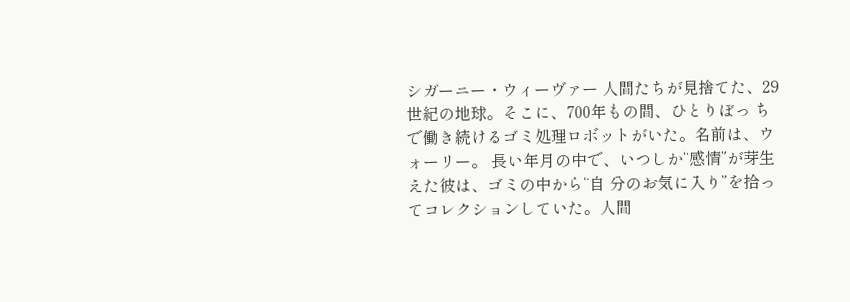シガーニー・ウィーヴァー 人間たちが見捨てた、29世紀の地球。そこに、700年もの間、ひとりぼっ ちで働き続けるゴミ処理ロボットがいた。名前は、ウォーリー。 長い年月の中で、いつしか“感情”が芽生えた彼は、ゴミの中から“自 分のお気に入り”を拾ってコレクションしていた。人間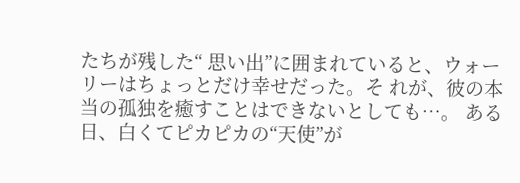たちが残した“ 思い出”に囲まれていると、ウォーリーはちょっとだけ幸せだった。そ れが、彼の本当の孤独を癒すことはできないとしても…。 ある日、白くてピカピカの“天使”が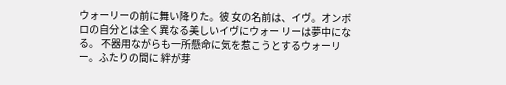ウォーリーの前に舞い降りた。彼 女の名前は、イヴ。オンボロの自分とは全く異なる美しいイヴにウォー リーは夢中になる。 不器用ながらも一所懸命に気を惹こうとするウォーリー。ふたりの間に 絆が芽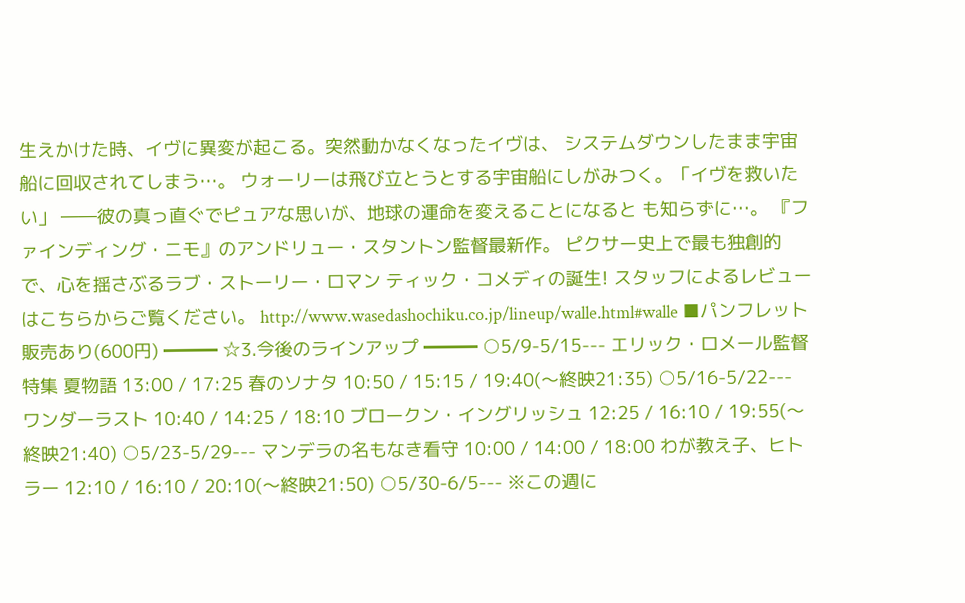生えかけた時、イヴに異変が起こる。突然動かなくなったイヴは、 システムダウンしたまま宇宙船に回収されてしまう…。 ウォーリーは飛び立とうとする宇宙船にしがみつく。「イヴを救いたい」 ――彼の真っ直ぐでピュアな思いが、地球の運命を変えることになると も知らずに…。 『ファインディング・ニモ』のアンドリュー・スタントン監督最新作。 ピクサー史上で最も独創的で、心を揺さぶるラブ・ストーリー・ロマン ティック・コメディの誕生! スタッフによるレビューはこちらからご覧ください。 http://www.wasedashochiku.co.jp/lineup/walle.html#walle ■パンフレット販売あり(600円) ━━━ ☆3.今後のラインアップ ━━━ ○5/9-5/15--- エリック・ロメール監督特集 夏物語 13:00 / 17:25 春のソナタ 10:50 / 15:15 / 19:40(〜終映21:35) ○5/16-5/22--- ワンダーラスト 10:40 / 14:25 / 18:10 ブロークン・イングリッシュ 12:25 / 16:10 / 19:55(〜終映21:40) ○5/23-5/29--- マンデラの名もなき看守 10:00 / 14:00 / 18:00 わが教え子、ヒトラー 12:10 / 16:10 / 20:10(〜終映21:50) ○5/30-6/5--- ※この週に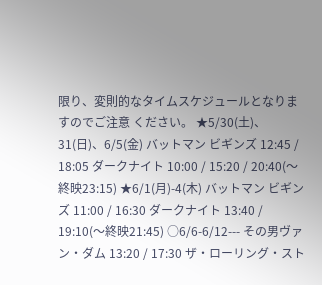限り、変則的なタイムスケジュールとなりますのでご注意 ください。 ★5/30(土)、31(日)、6/5(金) バットマン ビギンズ 12:45 / 18:05 ダークナイト 10:00 / 15:20 / 20:40(〜終映23:15) ★6/1(月)-4(木) バットマン ビギンズ 11:00 / 16:30 ダークナイト 13:40 / 19:10(〜終映21:45) ○6/6-6/12--- その男ヴァン・ダム 13:20 / 17:30 ザ・ローリング・スト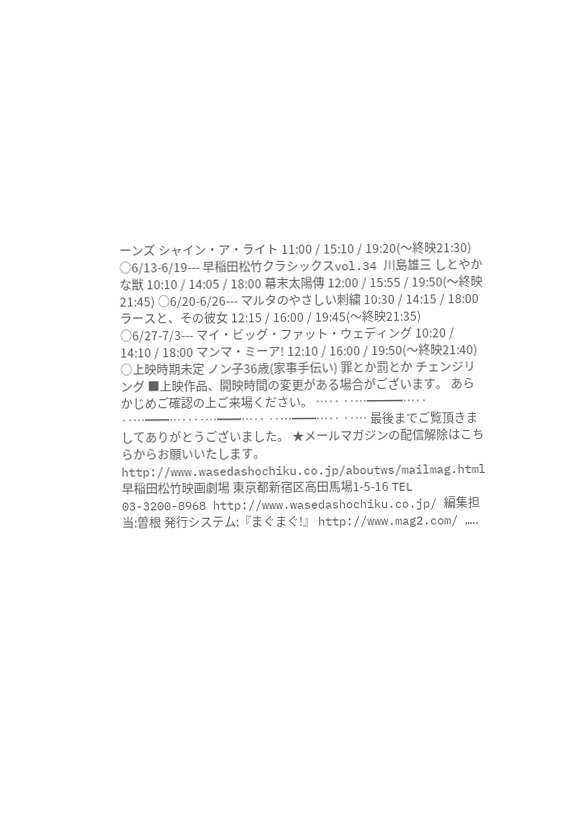ーンズ シャイン・ア・ライト 11:00 / 15:10 / 19:20(〜終映21:30) ○6/13-6/19--- 早稲田松竹クラシックスvol.34 川島雄三 しとやかな獣 10:10 / 14:05 / 18:00 幕末太陽傳 12:00 / 15:55 / 19:50(〜終映21:45) ○6/20-6/26--- マルタのやさしい刺繍 10:30 / 14:15 / 18:00 ラースと、その彼女 12:15 / 16:00 / 19:45(〜終映21:35) ○6/27-7/3--- マイ・ビッグ・ファット・ウェディング 10:20 / 14:10 / 18:00 マンマ・ミーア! 12:10 / 16:00 / 19:50(〜終映21:40) ○上映時期未定 ノン子36歳(家事手伝い) 罪とか罰とか チェンジリング ■上映作品、開映時間の変更がある場合がございます。 あらかじめご確認の上ご来場ください。 …‥ ‥…━━━…‥ ‥…━━…‥‥…━━…‥ ‥…━━…‥ ‥… 最後までご覧頂きましてありがとうございました。 ★メールマガジンの配信解除はこちらからお願いいたします。 http://www.wasedashochiku.co.jp/aboutws/mailmag.html 早稲田松竹映画劇場 東京都新宿区高田馬場1-5-16 TEL 03-3200-8968 http://www.wasedashochiku.co.jp/ 編集担当:曽根 発行システム:『まぐまぐ!』 http://www.mag2.com/ …‥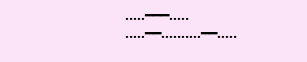‥…━━━…‥ ‥…━━…‥‥…━━…‥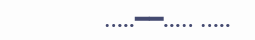‥…━━…‥ ‥…